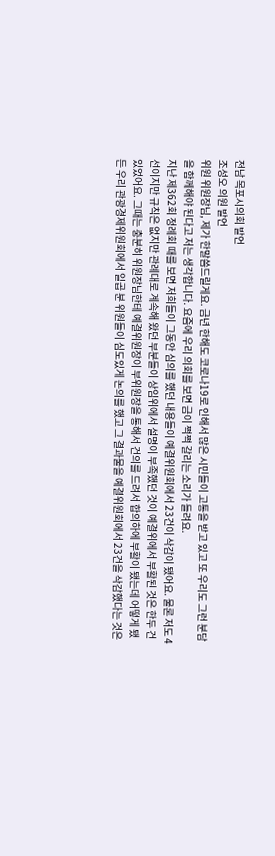전남 목포시의회 발언
조성오 의원 발언
위원 위원장님, 제가 한말씀드릴게요. 금년 한해도 코로나19로 인해서 많은 시민들이 고통을 받고 있고 또 우리도 그런 분담을 함께해야 된다고 저는 생각합니다. 요즘에 우리 의회를 보면 금이 쩍쩍 갈리는 소리가 들려요.
지난 제362회 정례회 때를 보면 저희들이 그동안 심의를 했던 내용들이 예결위원회에서 23건이 삭감이 됐어요. 물론 저도 4선이지만 규칙은 없지만 관례대로 계속해 왔던 부분들이 상임위에서 설명이 부족했던 것이 예결위에서 부활된 것은 한두 건 있었어요. 그때는 충분히 위원장님한테 예결위원장이 부위원장을 통해서 건의를 드려서 합의하에 부활이 됐는데 어떻게 됐든 우리 관광경제위원회에서 일곱 분 위원들이 심도있게 논의를 했고 그 결과물을 예결위원회에서 23건을 삭감했다는 것은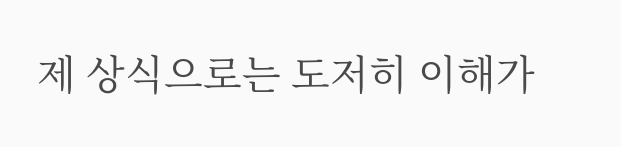제 상식으로는 도저히 이해가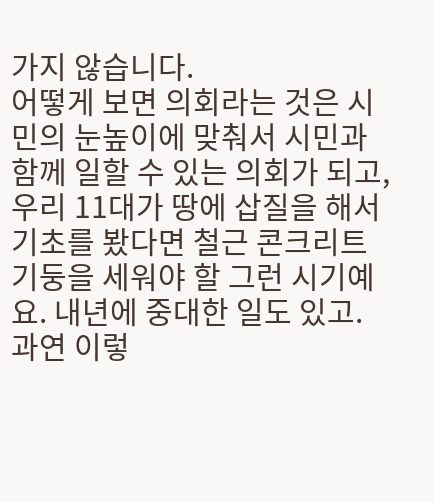가지 않습니다.
어떻게 보면 의회라는 것은 시민의 눈높이에 맞춰서 시민과 함께 일할 수 있는 의회가 되고, 우리 11대가 땅에 삽질을 해서 기초를 봤다면 철근 콘크리트 기둥을 세워야 할 그런 시기예요. 내년에 중대한 일도 있고. 과연 이렇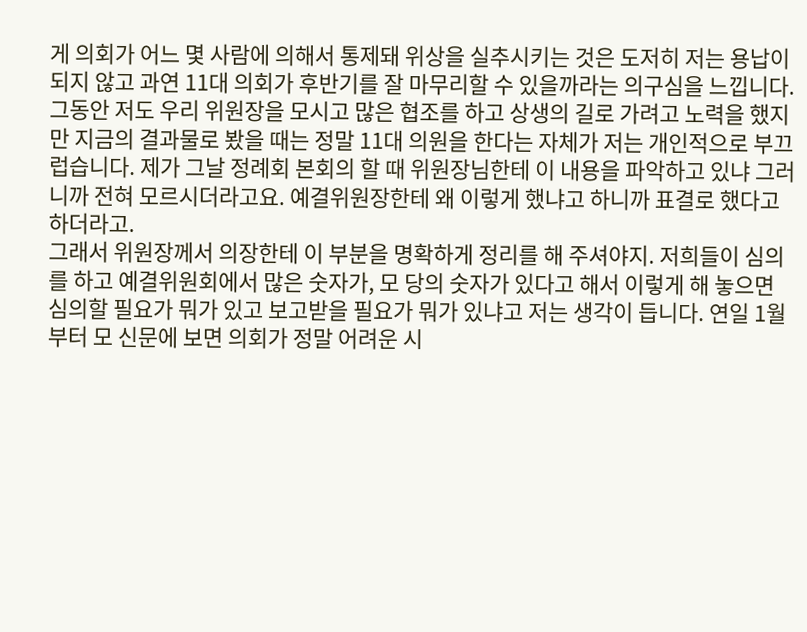게 의회가 어느 몇 사람에 의해서 통제돼 위상을 실추시키는 것은 도저히 저는 용납이 되지 않고 과연 11대 의회가 후반기를 잘 마무리할 수 있을까라는 의구심을 느낍니다.
그동안 저도 우리 위원장을 모시고 많은 협조를 하고 상생의 길로 가려고 노력을 했지만 지금의 결과물로 봤을 때는 정말 11대 의원을 한다는 자체가 저는 개인적으로 부끄럽습니다. 제가 그날 정례회 본회의 할 때 위원장님한테 이 내용을 파악하고 있냐 그러니까 전혀 모르시더라고요. 예결위원장한테 왜 이렇게 했냐고 하니까 표결로 했다고 하더라고.
그래서 위원장께서 의장한테 이 부분을 명확하게 정리를 해 주셔야지. 저희들이 심의를 하고 예결위원회에서 많은 숫자가, 모 당의 숫자가 있다고 해서 이렇게 해 놓으면 심의할 필요가 뭐가 있고 보고받을 필요가 뭐가 있냐고 저는 생각이 듭니다. 연일 1월부터 모 신문에 보면 의회가 정말 어려운 시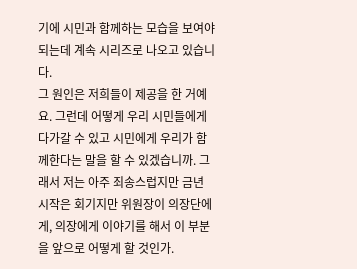기에 시민과 함께하는 모습을 보여야 되는데 계속 시리즈로 나오고 있습니다.
그 원인은 저희들이 제공을 한 거예요. 그런데 어떻게 우리 시민들에게 다가갈 수 있고 시민에게 우리가 함께한다는 말을 할 수 있겠습니까. 그래서 저는 아주 죄송스럽지만 금년 시작은 회기지만 위원장이 의장단에게, 의장에게 이야기를 해서 이 부분을 앞으로 어떻게 할 것인가.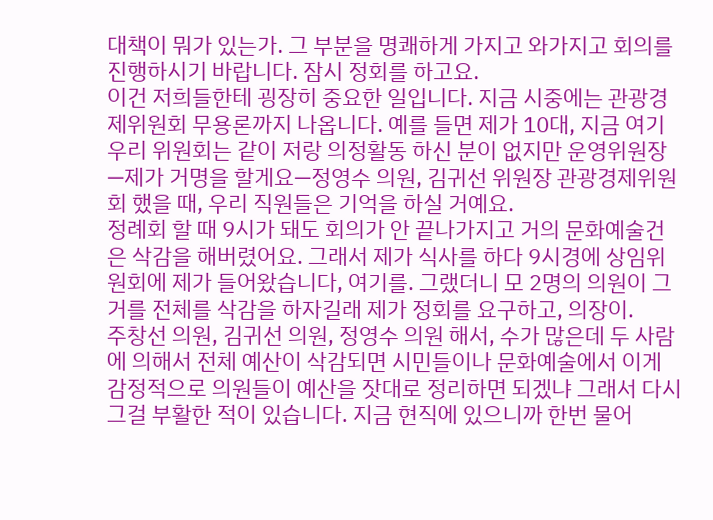대책이 뭐가 있는가. 그 부분을 명쾌하게 가지고 와가지고 회의를 진행하시기 바랍니다. 잠시 정회를 하고요.
이건 저희들한테 굉장히 중요한 일입니다. 지금 시중에는 관광경제위원회 무용론까지 나옵니다. 예를 들면 제가 10대, 지금 여기 우리 위원회는 같이 저랑 의정활동 하신 분이 없지만 운영위원장―제가 거명을 할게요―정영수 의원, 김귀선 위원장 관광경제위원회 했을 때, 우리 직원들은 기억을 하실 거예요.
정례회 할 때 9시가 돼도 회의가 안 끝나가지고 거의 문화예술건은 삭감을 해버렸어요. 그래서 제가 식사를 하다 9시경에 상임위원회에 제가 들어왔습니다, 여기를. 그랬더니 모 2명의 의원이 그거를 전체를 삭감을 하자길래 제가 정회를 요구하고, 의장이.
주창선 의원, 김귀선 의원, 정영수 의원 해서, 수가 많은데 두 사람에 의해서 전체 예산이 삭감되면 시민들이나 문화예술에서 이게 감정적으로 의원들이 예산을 잣대로 정리하면 되겠냐 그래서 다시 그걸 부활한 적이 있습니다. 지금 현직에 있으니까 한번 물어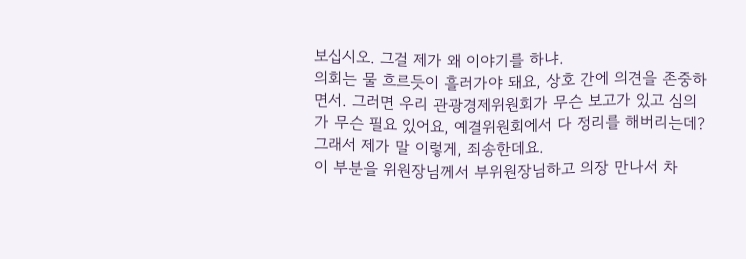보십시오. 그걸 제가 왜 이야기를 하냐.
의회는 물 흐르듯이 흘러가야 돼요, 상호 간에 의견을 존중하면서. 그러면 우리 관광경제위원회가 무슨 보고가 있고 심의가 무슨 필요 있어요, 예결위원회에서 다 정리를 해버리는데? 그래서 제가 말 이렇게, 죄송한데요.
이 부분을 위원장님께서 부위원장님하고 의장 만나서 차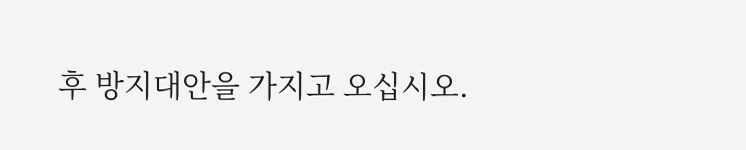후 방지대안을 가지고 오십시오.